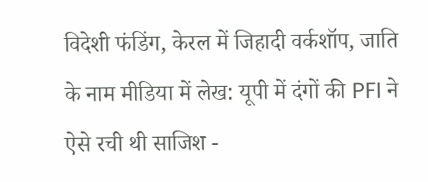विदेशी फंडिंग, केरल में जिहादी वर्कशॉप, जाति के नाम मीडिया में लेख: यूपी में दंगों की PFI ने ऐसे रची थी साजिश -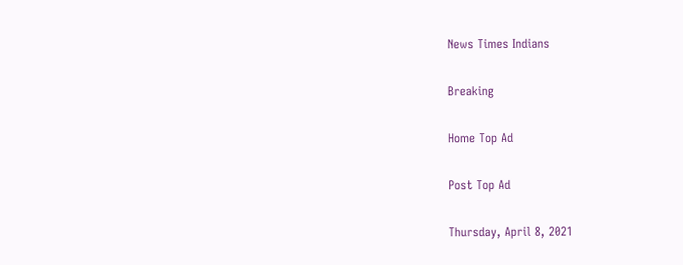News Times Indians

Breaking

Home Top Ad

Post Top Ad

Thursday, April 8, 2021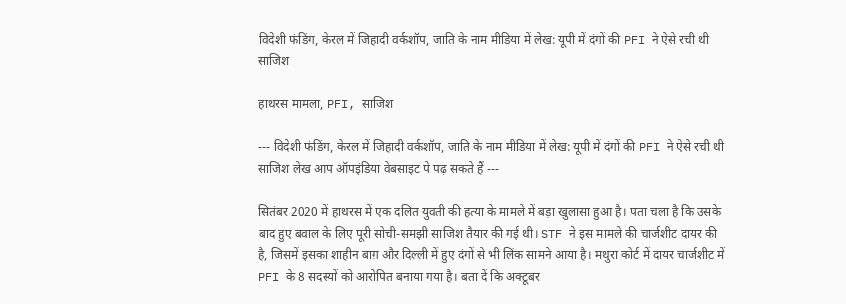विदेशी फंडिंग, केरल में जिहादी वर्कशॉप, जाति के नाम मीडिया में लेख: यूपी में दंगों की PFI ने ऐसे रची थी साजिश

हाथरस मामला, PFI, साजिश

--- विदेशी फंडिंग, केरल में जिहादी वर्कशॉप, जाति के नाम मीडिया में लेख: यूपी में दंगों की PFI ने ऐसे रची थी साजिश लेख आप ऑपइंडिया वेबसाइट पे पढ़ सकते हैं ---

सितंबर 2020 में हाथरस में एक दलित युवती की हत्या के मामले में बड़ा खुलासा हुआ है। पता चला है कि उसके बाद हुए बवाल के लिए पूरी सोची-समझी साजिश तैयार की गई थी। STF ने इस मामले की चार्जशीट दायर की है, जिसमें इसका शाहीन बाग़ और दिल्ली में हुए दंगों से भी लिंक सामने आया है। मथुरा कोर्ट में दायर चार्जशीट में PFI के 8 सदस्यों को आरोपित बनाया गया है। बता दें कि अक्टूबर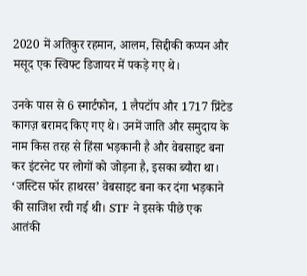2020 में अतिकुर रहमान, आलम, सिद्दीकी कप्पन और मसूद एक स्विफ्ट डिजायर में पकड़े गए थे।

उनके पास से 6 स्मार्टफोन, 1 लैपटॉप और 1717 प्रिंटेड कागज़ बरामद किए गए थे। उनमें जाति और समुदाय के नाम किस तरह से हिंसा भड़कानी है और वेबसाइट बना कर इंटरनेट पर लोगों को जोड़ना है, इसका ब्यौरा था। ‘जस्टिस फॉर हाथरस’ वेबसाइट बना कर दंगा भड़काने की साजिश रची गई थी। STF ने इसके पीछे एक आतंकी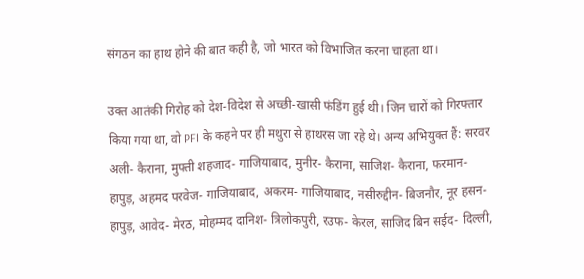संगठन का हाथ होने की बात कही है, जो भारत को विभाजित करना चाहता था।

उक्त आतंकी गिरोह को देश-विदेश से अच्छी-खासी फंडिंग हुई थी। जिन चारों को गिरफ्तार किया गया था, वो PFI के कहने पर ही मथुरा से हाथरस जा रहे थे। अन्य अभियुक्त हैं: सरवर अली- कैराना, मुफ्ती शहजाद- गाजियाबाद, मुनीर- कैराना, साजिश- कैराना, फरमान- हापुड़, अहमद परवेज- गाजियाबाद, अकरम- गाजियाबाद, नसीरुद्दीन- बिजनौर, नूर हसन- हापुड़, आवेद- मेरठ, मोहम्मद दानिश- त्रिलोकपुरी, रउफ- केरल, साजिद बिन सईद- दिल्ली,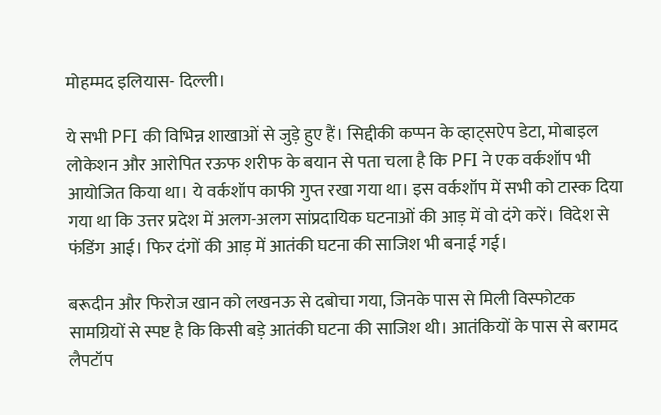मोहम्मद इलियास- दिल्ली।

ये सभी PFI की विभिन्न शाखाओं से जुड़े हुए हैं। सिद्दीकी कप्पन के व्हाट्सऐप डेटा, मोबाइल लोकेशन और आरोपित रऊफ शरीफ के बयान से पता चला है कि PFI ने एक वर्कशॉप भी आयोजित किया था। ये वर्कशॉप काफी गुप्त रखा गया था। इस वर्कशॉप में सभी को टास्क दिया गया था कि उत्तर प्रदेश में अलग-अलग सांप्रदायिक घटनाओं की आड़ में वो दंगे करें। विदेश से फंडिंग आई। फिर दंगों की आड़ में आतंकी घटना की साजिश भी बनाई गई।

बरूदीन और फिरोज खान को लखनऊ से दबोचा गया, जिनके पास से मिली विस्फोटक सामग्रियों से स्पष्ट है कि किसी बड़े आतंकी घटना की साजिश थी। आतंकियों के पास से बरामद लैपटॉप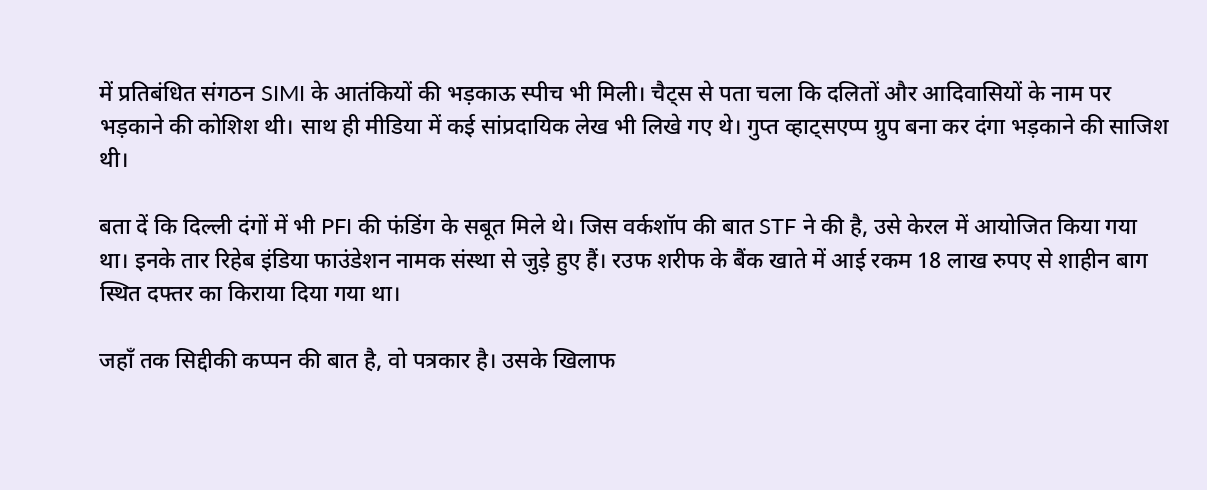में प्रतिबंधित संगठन SIMI के आतंकियों की भड़काऊ स्पीच भी मिली। चैट्स से पता चला कि दलितों और आदिवासियों के नाम पर भड़काने की कोशिश थी। साथ ही मीडिया में कई सांप्रदायिक लेख भी लिखे गए थे। गुप्त व्हाट्सएप्प ग्रुप बना कर दंगा भड़काने की साजिश थी।

बता दें कि दिल्ली दंगों में भी PFI की फंडिंग के सबूत मिले थे। जिस वर्कशॉप की बात STF ने की है, उसे केरल में आयोजित किया गया था। इनके तार रिहेब इंडिया फाउंडेशन नामक संस्था से जुड़े हुए हैं। रउफ शरीफ के बैंक खाते में आई रकम 18 लाख रुपए से शाहीन बाग स्थित दफ्तर का किराया दिया गया था।

जहाँ तक सिद्दीकी कप्पन की बात है, वो पत्रकार है। उसके खिलाफ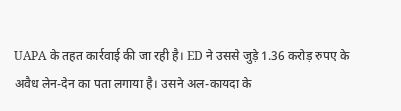UAPA के तहत कार्रवाई की जा रही है। ED ने उससे जुड़े 1.36 करोड़ रुपए के अवैध लेन-देन का पता लगाया है। उसने अल-कायदा के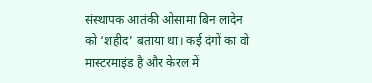संस्थापक आतंकी ओसामा बिन लादेन को ‘शहीद’ बताया था। कई दंगों का वो मास्टरमाइंड है और केरल में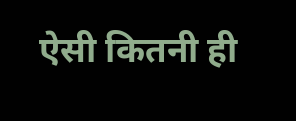ऐसी कितनी ही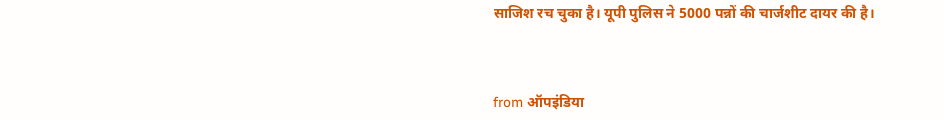साजिश रच चुका है। यूपी पुलिस ने 5000 पन्नों की चार्जशीट दायर की है।



from ऑपइंडिया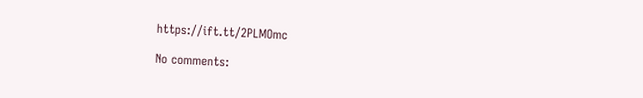https://ift.tt/2PLMOmc

No comments: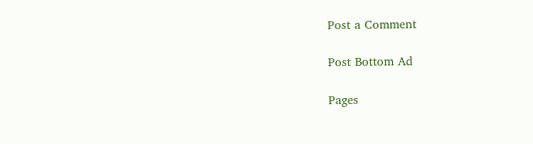Post a Comment

Post Bottom Ad

Pages